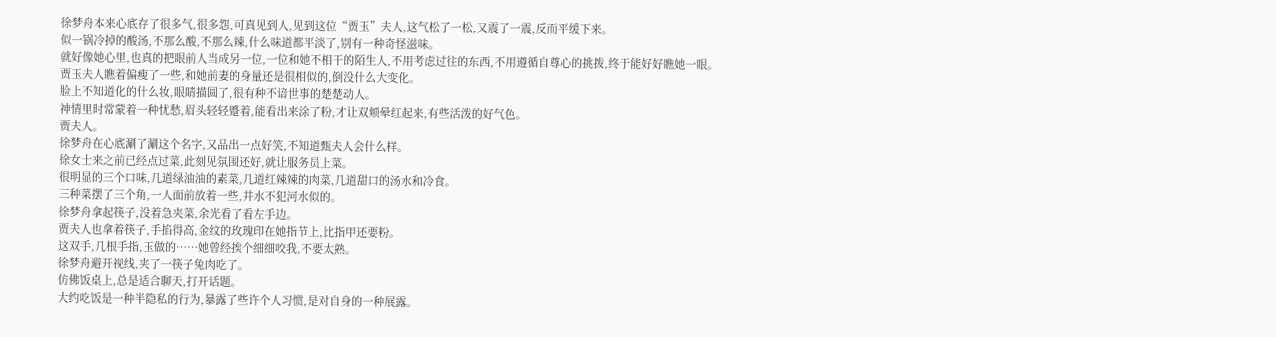徐梦舟本来心底存了很多气,很多怨,可真见到人,见到这位“贾玉”夫人,这气松了一松,又震了一震,反而平缓下来。
似一锅冷掉的酸汤,不那么酸,不那么辣,什么味道都平淡了,别有一种奇怪滋味。
就好像她心里,也真的把眼前人当成另一位,一位和她不相干的陌生人,不用考虑过往的东西,不用遵循自尊心的挑拨,终于能好好瞧她一眼。
贾玉夫人瞧着偏瘦了一些,和她前妻的身量还是很相似的,倒没什么大变化。
脸上不知道化的什么妆,眼睛描圆了,很有种不谙世事的楚楚动人。
神情里时常蒙着一种忧愁,眉头轻轻蹙着,能看出来涂了粉,才让双颊晕红起来,有些活泼的好气色。
贾夫人。
徐梦舟在心底涮了涮这个名字,又品出一点好笑,不知道甄夫人会什么样。
徐女士来之前已经点过菜,此刻见氛围还好,就让服务员上菜。
很明显的三个口味,几道绿油油的素菜,几道红辣辣的肉菜,几道甜口的汤水和冷食。
三种菜摆了三个角,一人面前放着一些,井水不犯河水似的。
徐梦舟拿起筷子,没着急夹菜,余光看了看左手边。
贾夫人也拿着筷子,手掐得高,金纹的玫瑰印在她指节上,比指甲还要粉。
这双手,几根手指,玉做的……她曾经挨个细细咬我,不要太熟。
徐梦舟避开视线,夹了一筷子兔肉吃了。
仿佛饭桌上,总是适合聊天,打开话题。
大约吃饭是一种半隐私的行为,暴露了些许个人习惯,是对自身的一种展露。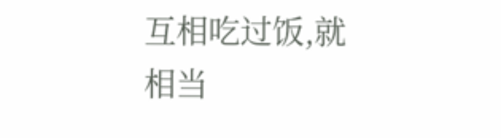互相吃过饭,就相当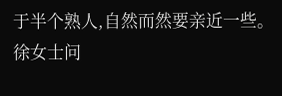于半个熟人,自然而然要亲近一些。
徐女士问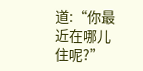道:“你最近在哪儿住呢?”